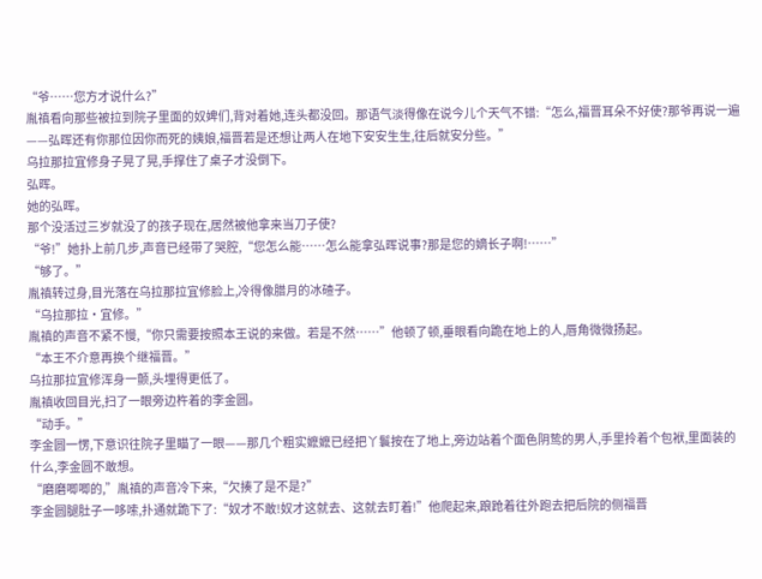“爷……您方才说什么?”
胤禛看向那些被拉到院子里面的奴婢们,背对着她,连头都没回。那语气淡得像在说今儿个天气不错:“怎么,福晋耳朵不好使?那爷再说一遍——弘晖还有你那位因你而死的姨娘,福晋若是还想让两人在地下安安生生,往后就安分些。”
乌拉那拉宜修身子晃了晃,手撑住了桌子才没倒下。
弘晖。
她的弘晖。
那个没活过三岁就没了的孩子现在,居然被他拿来当刀子使?
“爷!”她扑上前几步,声音已经带了哭腔,“您怎么能……怎么能拿弘晖说事?那是您的嫡长子啊!……”
“够了。”
胤禛转过身,目光落在乌拉那拉宜修脸上,冷得像腊月的冰碴子。
“乌拉那拉·宜修。”
胤禛的声音不紧不慢,“你只需要按照本王说的来做。若是不然……”他顿了顿,垂眼看向跪在地上的人,唇角微微扬起。
“本王不介意再换个继福晋。”
乌拉那拉宜修浑身一颤,头埋得更低了。
胤禛收回目光,扫了一眼旁边杵着的李金圆。
“动手。”
李金圆一愣,下意识往院子里瞄了一眼——那几个粗实嬷嬷已经把丫鬟按在了地上,旁边站着个面色阴鸷的男人,手里拎着个包袱,里面装的什么,李金圆不敢想。
“磨磨唧唧的,”胤禛的声音冷下来,“欠揍了是不是?”
李金圆腿肚子一哆嗦,扑通就跪下了:“奴才不敢!奴才这就去、这就去盯着!”他爬起来,踉跄着往外跑去把后院的侧福晋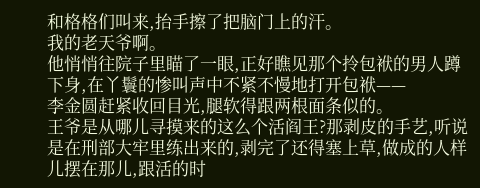和格格们叫来,抬手擦了把脑门上的汗。
我的老天爷啊。
他悄悄往院子里瞄了一眼,正好瞧见那个拎包袱的男人蹲下身,在丫鬟的惨叫声中不紧不慢地打开包袱——
李金圆赶紧收回目光,腿软得跟两根面条似的。
王爷是从哪儿寻摸来的这么个活阎王?那剥皮的手艺,听说是在刑部大牢里练出来的,剥完了还得塞上草,做成的人样儿摆在那儿,跟活的时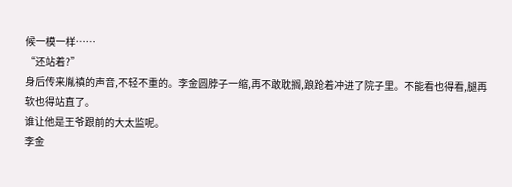候一模一样……
“还站着?”
身后传来胤禛的声音,不轻不重的。李金圆脖子一缩,再不敢耽搁,踉跄着冲进了院子里。不能看也得看,腿再软也得站直了。
谁让他是王爷跟前的大太监呢。
李金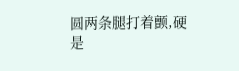圆两条腿打着颤,硬是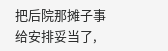把后院那摊子事给安排妥当了,